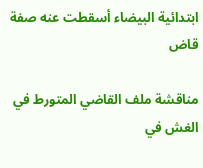ابتدائية البيضاء أسقطت عنه صفة قاض

مناقشة ملف القاضي المتورط في الغش في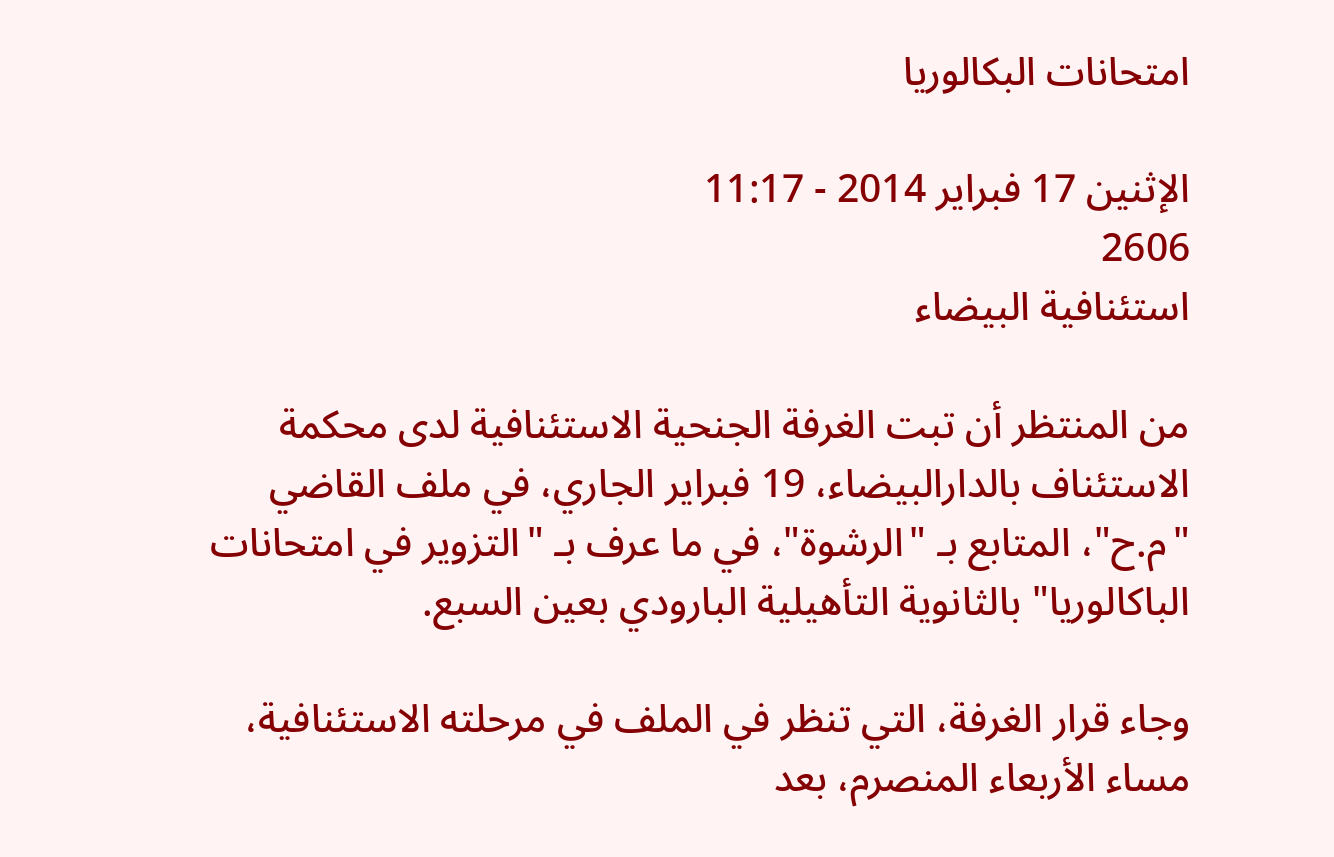امتحانات البكالوريا

الإثنين 17 فبراير 2014 - 11:17
2606
استئنافية البيضاء

من المنتظر أن تبت الغرفة الجنحية الاستئنافية لدى محكمة الاستئناف بالدارالبيضاء، 19 فبراير الجاري، في ملف القاضي "م.ح"، المتابع بـ "الرشوة"، في ما عرف بـ "التزوير في امتحانات الباكالوريا" بالثانوية التأهيلية البارودي بعين السبع.

وجاء قرار الغرفة، التي تنظر في الملف في مرحلته الاستئنافية، مساء الأربعاء المنصرم، بعد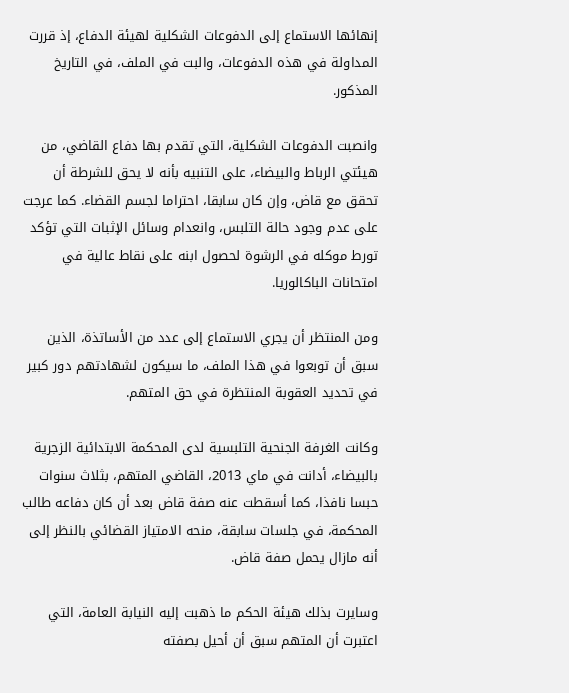إنهائها الاستماع إلى الدفوعات الشكلية لهيئة الدفاع، إذ قررت المداولة في هذه الدفوعات، والبت في الملف، في التاريخ المذكور.

وانصبت الدفوعات الشكلية، التي تقدم بها دفاع القاضي، من هيئتي الرباط والبيضاء، على التنبيه بأنه لا يحق للشرطة أن تحقق مع قاض، وإن كان سابقا، احتراما لجسم القضاء. كما عرجت على عدم وجود حالة التلبس، وانعدام وسائل الإثبات التي تؤكد تورط موكله في الرشوة لحصول ابنه على نقاط عالية في امتحانات الباكالوريا.

ومن المنتظر أن يجري الاستماع إلى عدد من الأساتذة، الذين سبق أن توبعوا في هذا الملف، ما سيكون لشهادتهم دور كبير في تحديد العقوبة المنتظرة في حق المتهم.

وكانت الغرفة الجنحية التلبسية لدى المحكمة الابتدائية الزجرية بالبيضاء، أدانت في ماي 2013، القاضي المتهم، بثلاث سنوات حبسا نافذا، كما أسقطت عنه صفة قاض بعد أن كان دفاعه طالب المحكمة، في جلسات سابقة، منحه الامتياز القضائي بالنظر إلى أنه مازال يحمل صفة قاض.

وسايرت بذلك هيئة الحكم ما ذهبت إليه النيابة العامة، التي اعتبرت أن المتهم سبق أن أحيل بصفته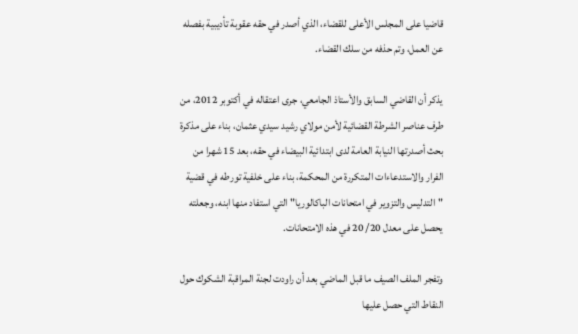قاضيا على المجلس الأعلى للقضاء، الذي أصدر في حقه عقوبة تأديبية بفصله عن العمل، وتم حذفه من سلك القضاء.

يذكر أن القاضي السابق والأستاذ الجامعي، جرى اعتقاله في أكتوبر 2012، من طرف عناصر الشرطة القضائية لأمن مولاي رشيد سيدي عثمان، بناء على مذكرة بحث أصدرتها النيابة العامة لدى ابتدائية البيضاء في حقه، بعد 15 شهرا من الفرار والاستدعاءات المتكررة من المحكمة، بناء على خلفية تورطه في قضية "التدليس والتزوير في امتحانات الباكالوريا" التي استفاد منها ابنه، وجعلته يحصل على معدل 20/ 20 في هذه الامتحانات.

وتفجر الملف الصيف ما قبل الماضي بعد أن راودت لجنة المراقبة الشكوك حول النقاط التي حصل عليها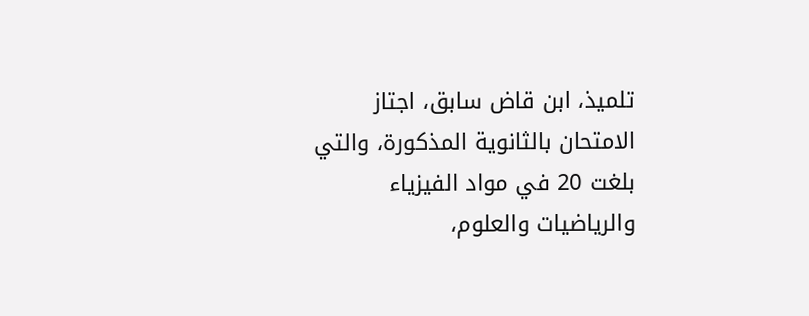تلميذ، ابن قاض سابق، اجتاز الامتحان بالثانوية المذكورة، والتي بلغت 20 في مواد الفيزياء والرياضيات والعلوم،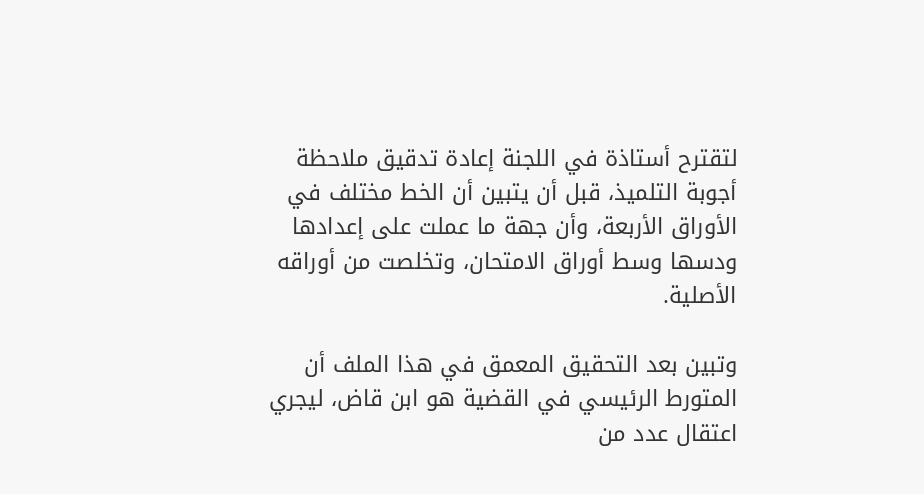لتقترح أستاذة في اللجنة إعادة تدقيق ملاحظة أجوبة التلميذ، قبل أن يتبين أن الخط مختلف في الأوراق الأربعة، وأن جهة ما عملت على إعدادها ودسها وسط أوراق الامتحان، وتخلصت من أوراقه الأصلية.

وتبين بعد التحقيق المعمق في هذا الملف أن المتورط الرئيسي في القضية هو ابن قاض، ليجري اعتقال عدد من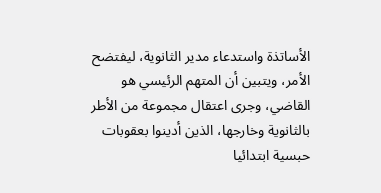الأساتذة واستدعاء مدير الثانوية، ليفتضح الأمر، ويتبين أن المتهم الرئيسي هو القاضي، وجرى اعتقال مجموعة من الأطر بالثانوية وخارجها، الذين أدينوا بعقوبات حبسية ابتدائيا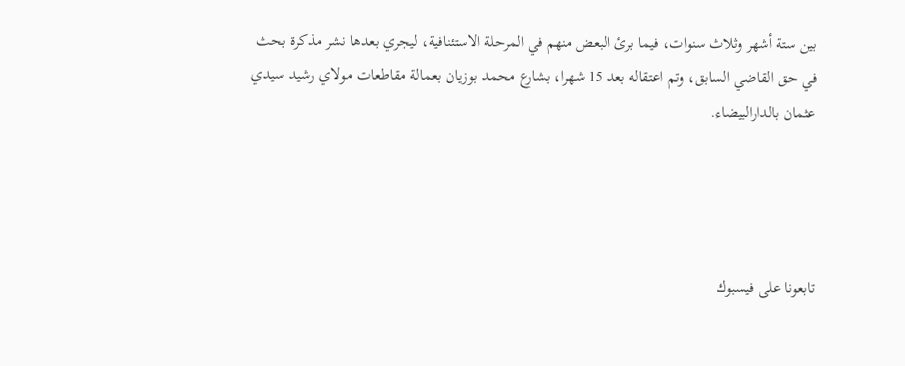بين ستة أشهر وثلاث سنوات، فيما برئ البعض منهم في المرحلة الاستئنافية، ليجري بعدها نشر مذكرة بحث في حق القاضي السابق، وتم اعتقاله بعد 15 شهرا، بشارع محمد بوزيان بعمالة مقاطعات مولاي رشيد سيدي عثمان بالدارالبيضاء.




تابعونا على فيسبوك